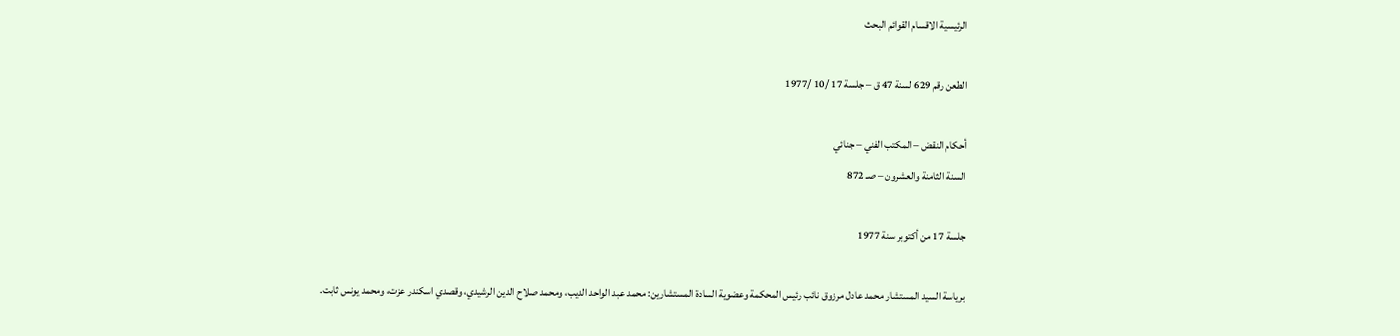الرئيسية الاقسام القوائم البحث

الطعن رقم 629 لسنة 47 ق – جلسة 17 /10 /1977

أحكام النقض – المكتب الفني – جنائي
السنة الثامنة والعشرون – صـ 872

جلسة 17 من أكتوبر سنة 1977

برياسة السيد المستشار محمد عادل مرزوق نائب رئيس المحكمة وعضوية السادة المستشارين: محمد عبد الواحد الديب، ومحمد صلاح الدين الرشيدي، وقصدي اسكندر عزت، ومحمد يونس ثابت.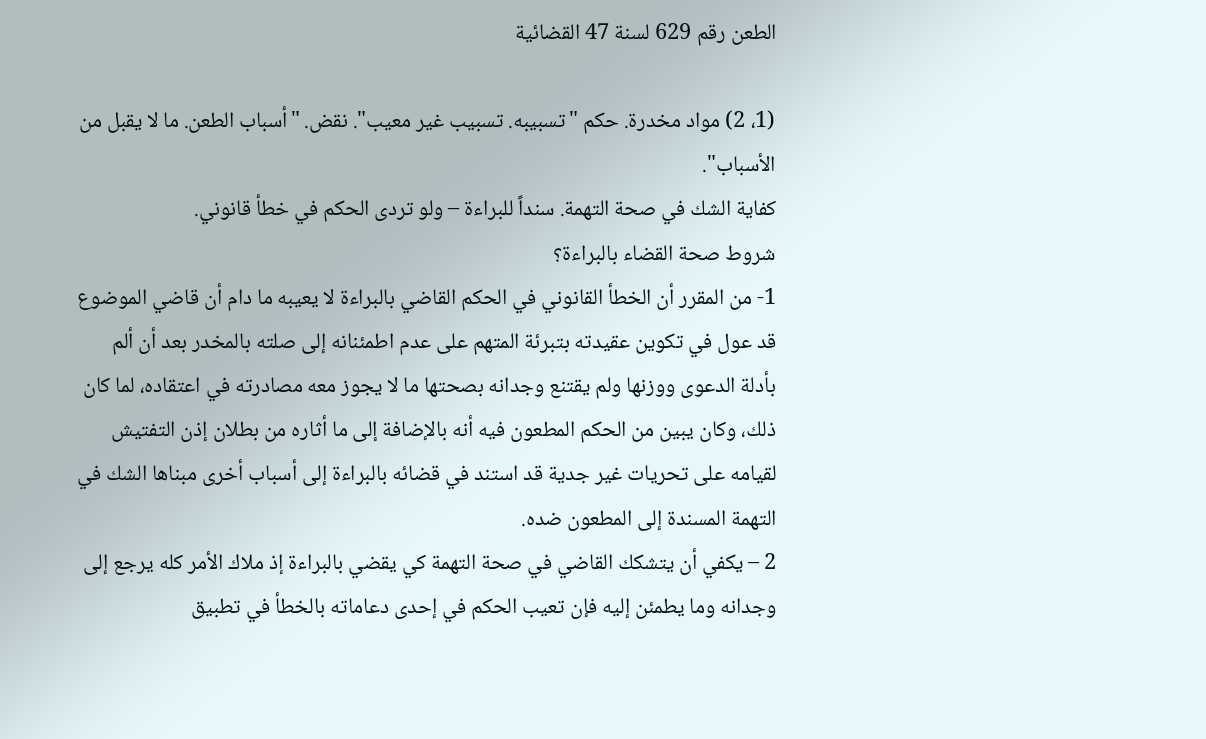الطعن رقم 629 لسنة 47 القضائية

(1، 2) مواد مخدرة. حكم "تسبيبه. تسبيب غير معيب". نقض. "أسباب الطعن. ما لا يقبل من الأسباب".
كفاية الشك في صحة التهمة. سنداً للبراءة – ولو تردى الحكم في خطأ قانوني.
شروط صحة القضاء بالبراءة؟
1- من المقرر أن الخطأ القانوني في الحكم القاضي بالبراءة لا يعيبه ما دام أن قاضي الموضوع قد عول في تكوين عقيدته بتبرئة المتهم على عدم اطمئنانه إلى صلته بالمخدر بعد أن ألم بأدلة الدعوى ووزنها ولم يقتنع وجدانه بصحتها ما لا يجوز معه مصادرته في اعتقاده، لما كان ذلك، وكان يبين من الحكم المطعون فيه أنه بالإضافة إلى ما أثاره من بطلان إذن التفتيش لقيامه على تحريات غير جدية قد استند في قضائه بالبراءة إلى أسباب أخرى مبناها الشك في التهمة المسندة إلى المطعون ضده.
2 – يكفي أن يتشكك القاضي في صحة التهمة كي يقضي بالبراءة إذ ملاك الأمر كله يرجع إلى وجدانه وما يطمئن إليه فإن تعيب الحكم في إحدى دعاماته بالخطأ في تطبيق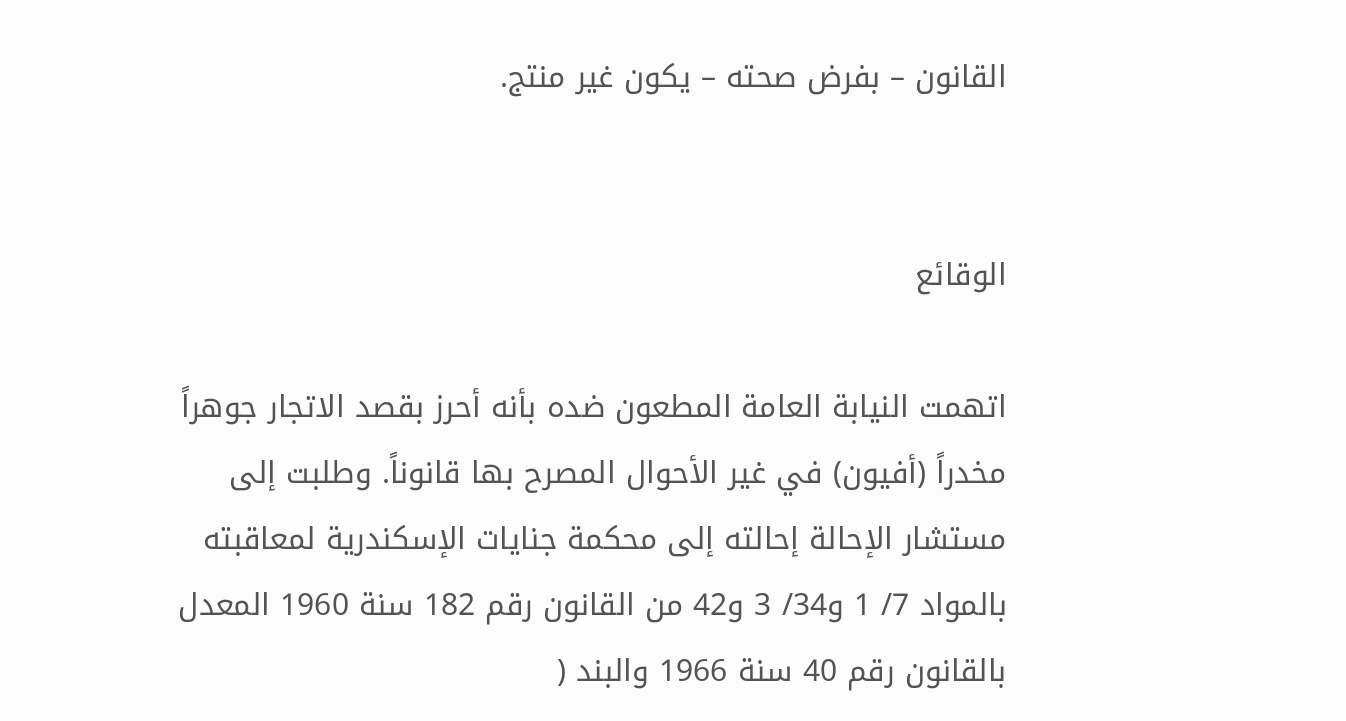القانون – بفرض صحته – يكون غير منتج.


الوقائع

اتهمت النيابة العامة المطعون ضده بأنه أحرز بقصد الاتجار جوهراً مخدراً (أفيون) في غير الأحوال المصرح بها قانوناً. وطلبت إلى مستشار الإحالة إحالته إلى محكمة جنايات الإسكندرية لمعاقبته بالمواد 7/ 1 و34/ 3 و42 من القانون رقم 182 سنة 1960 المعدل بالقانون رقم 40 سنة 1966 والبند (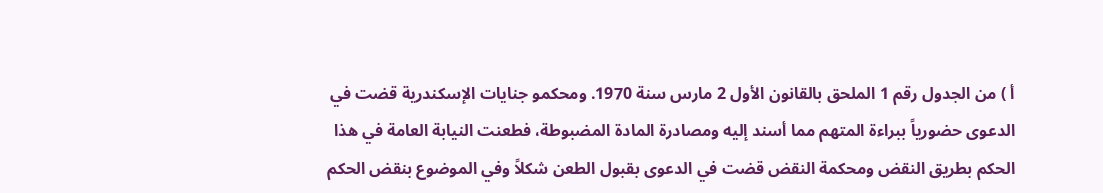أ ) من الجدول رقم 1 الملحق بالقانون الأول 2 مارس سنة 1970. ومحكمو جنايات الإسكندرية قضت في الدعوى حضورياً ببراءة المتهم مما أسند إليه ومصادرة المادة المضبوطة، فطعنت النيابة العامة في هذا الحكم بطريق النقض ومحكمة النقض قضت في الدعوى بقبول الطعن شكلاً وفي الموضوع بنقض الحكم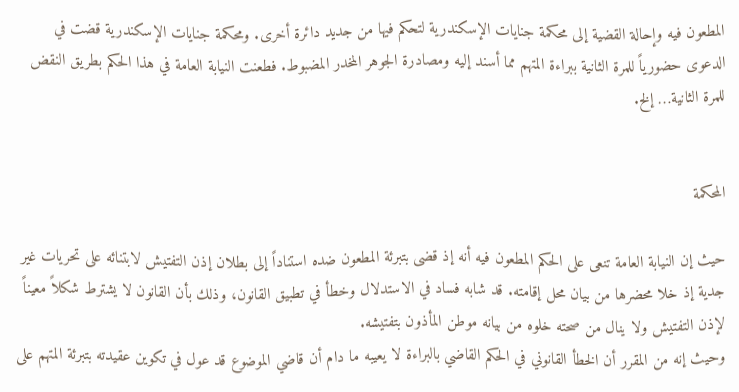المطعون فيه وإحالة القضية إلى محكمة جنايات الإسكندرية لتحكم فيها من جديد دائرة أخرى. ومحكمة جنايات الإسكندرية قضت في الدعوى حضورياً للمرة الثانية ببراءة المتهم مما أسند إليه ومصادرة الجوهر المخدر المضبوط. فطعنت النيابة العامة في هذا الحكم بطريق النقض للمرة الثانية… إلخ.


المحكمة

حيث إن النيابة العامة تنعى على الحكم المطعون فيه أنه إذ قضى بتبرئة المطعون ضده استناداً إلى بطلان إذن التفتيش لابتنائه على تحريات غير جدية إذ خلا محضرها من بيان محل إقامته. قد شابه فساد في الاستدلال وخطأ في تطبيق القانون، وذلك بأن القانون لا يشترط شكلاً معيناً لإذن التفتيش ولا ينال من صحته خلوه من بيانه موطن المأذون بتفتيشه.
وحيث إنه من المقرر أن الخطأ القانوني في الحكم القاضي بالبراءة لا يعيبه ما دام أن قاضي الموضوع قد عول في تكوين عقيدته بتبرئة المتهم على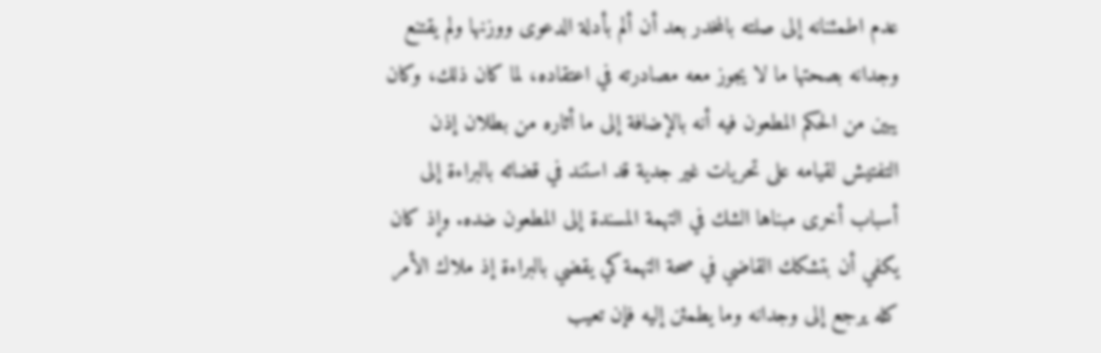عدم اطمئنانه إلى صلته بالمخدر بعد أن ألم بأدلة الدعوى ووزنها ولم يقتنع وجدانه بصحتها ما لا يجوز معه مصادرته في اعتقاده، لما كان ذلك، وكان يبين من الحكم المطعون فيه أنه بالإضافة إلى ما أثاره من بطلان إذن التفتيش لقيامه على تحريات غير جدية قد استند في قضائه بالبراءة إلى أسباب أخرى مبناها الشك في التهمة المسندة إلى المطعون ضده. وإذ كان يكفي أن بتشكك القاضي في صحة التهمة كي يقضي بالبراءة إذ ملاك الأمر كله يرجع إلى وجدانه وما يطمئن إليه فإن تعيب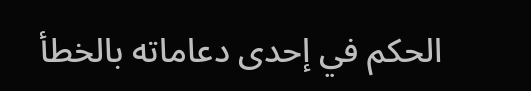الحكم في إحدى دعاماته بالخطأ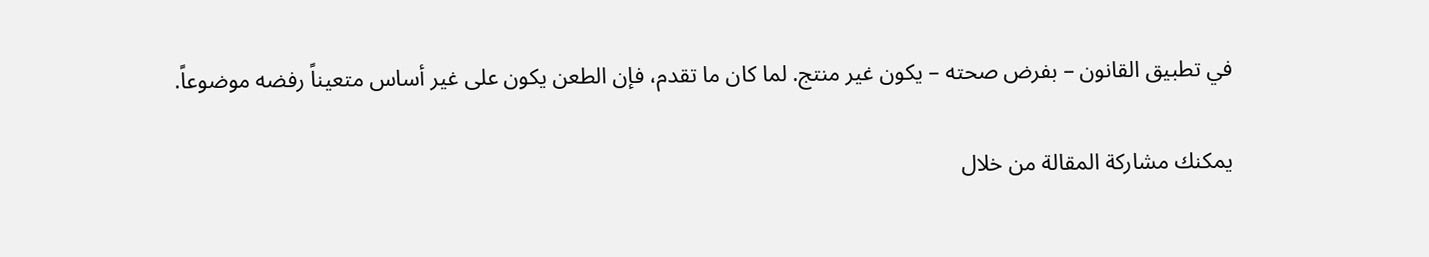في تطبيق القانون – بفرض صحته – يكون غير منتج. لما كان ما تقدم، فإن الطعن يكون على غير أساس متعيناً رفضه موضوعاً.

يمكنك مشاركة المقالة من خلال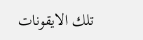تلك الايقونات